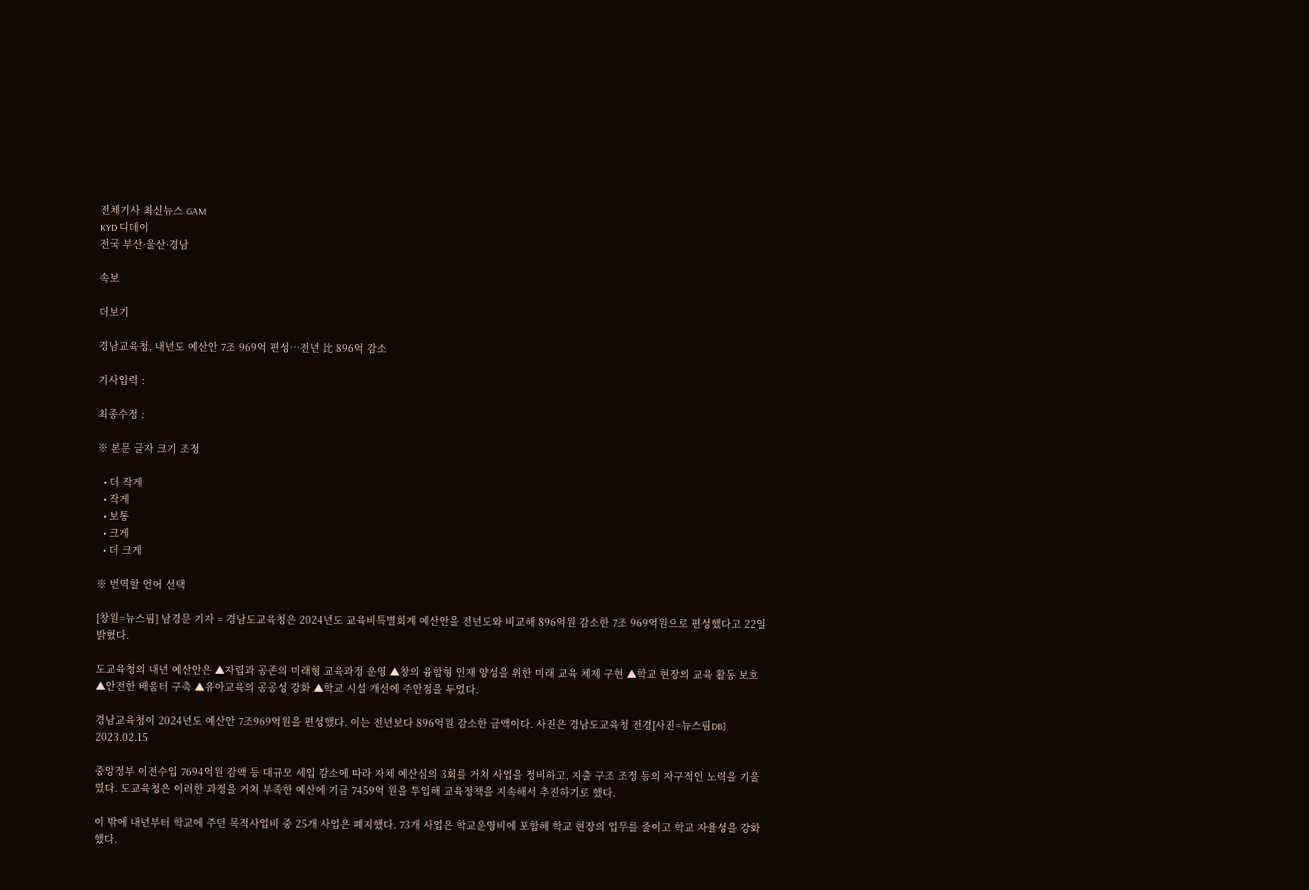전체기사 최신뉴스 GAM
KYD 디데이
전국 부산·울산·경남

속보

더보기

경남교육청, 내년도 예산안 7조 969억 편성…전년 比 896억 감소

기사입력 :

최종수정 :

※ 본문 글자 크기 조정

  • 더 작게
  • 작게
  • 보통
  • 크게
  • 더 크게

※ 번역할 언어 선택

[창원=뉴스핌] 남경문 기자 = 경남도교육청은 2024년도 교육비특별회계 예산안을 전년도와 비교해 896억원 감소한 7조 969억원으로 편성했다고 22일 밝혔다.

도교육청의 내년 예산안은 ▲자립과 공존의 미래형 교육과정 운영 ▲창의 융합형 인재 양성을 위한 미래 교육 체제 구현 ▲학교 현장의 교육 활동 보호 ▲안전한 배움터 구축 ▲유아교육의 공공성 강화 ▲학교 시설 개선에 주안점을 두었다.

경남교육청이 2024년도 예산안 7조969억원을 편성했다. 이는 전년보다 896억원 감소한 금액이다. 사진은 경남도교육청 전경[사진=뉴스핌DB] 2023.02.15

중앙정부 이전수입 7694억원 감액 등 대규모 세입 감소에 따라 자체 예산심의 3회를 거쳐 사업을 정비하고, 지출 구조 조정 등의 자구적인 노력을 기울였다. 도교육청은 이러한 과정을 거쳐 부족한 예산에 기금 7459억 원을 투입해 교육정책을 지속해서 추진하기로 했다.

이 밖에 내년부터 학교에 주던 목적사업비 중 25개 사업은 폐지했다. 73개 사업은 학교운영비에 포함해 학교 현장의 업무를 줄이고 학교 자율성을 강화했다.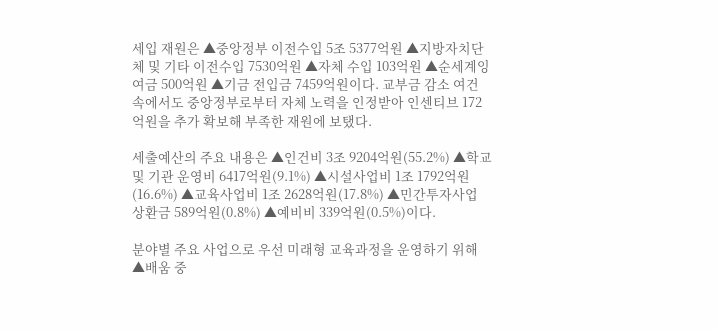세입 재원은 ▲중앙정부 이전수입 5조 5377억원 ▲지방자치단체 및 기타 이전수입 7530억원 ▲자체 수입 103억원 ▲순세계잉여금 500억원 ▲기금 전입금 7459억원이다. 교부금 감소 여건 속에서도 중앙정부로부터 자체 노력을 인정받아 인센티브 172억원을 추가 확보해 부족한 재원에 보탰다.

세출예산의 주요 내용은 ▲인건비 3조 9204억원(55.2%) ▲학교 및 기관 운영비 6417억원(9.1%) ▲시설사업비 1조 1792억원(16.6%) ▲교육사업비 1조 2628억원(17.8%) ▲민간투자사업 상환금 589억원(0.8%) ▲예비비 339억원(0.5%)이다.

분야별 주요 사업으로 우선 미래형 교육과정을 운영하기 위해 ▲배움 중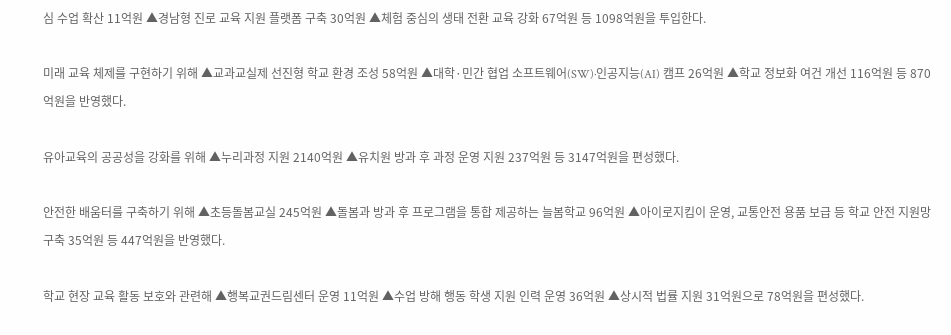심 수업 확산 11억원 ▲경남형 진로 교육 지원 플랫폼 구축 30억원 ▲체험 중심의 생태 전환 교육 강화 67억원 등 1098억원을 투입한다.

미래 교육 체제를 구현하기 위해 ▲교과교실제 선진형 학교 환경 조성 58억원 ▲대학·민간 협업 소프트웨어(SW)·인공지능(AI) 캠프 26억원 ▲학교 정보화 여건 개선 116억원 등 870억원을 반영했다.

유아교육의 공공성을 강화를 위해 ▲누리과정 지원 2140억원 ▲유치원 방과 후 과정 운영 지원 237억원 등 3147억원을 편성했다.

안전한 배움터를 구축하기 위해 ▲초등돌봄교실 245억원 ▲돌봄과 방과 후 프로그램을 통합 제공하는 늘봄학교 96억원 ▲아이로지킴이 운영, 교통안전 용품 보급 등 학교 안전 지원망 구축 35억원 등 447억원을 반영했다.

학교 현장 교육 활동 보호와 관련해 ▲행복교권드림센터 운영 11억원 ▲수업 방해 행동 학생 지원 인력 운영 36억원 ▲상시적 법률 지원 31억원으로 78억원을 편성했다.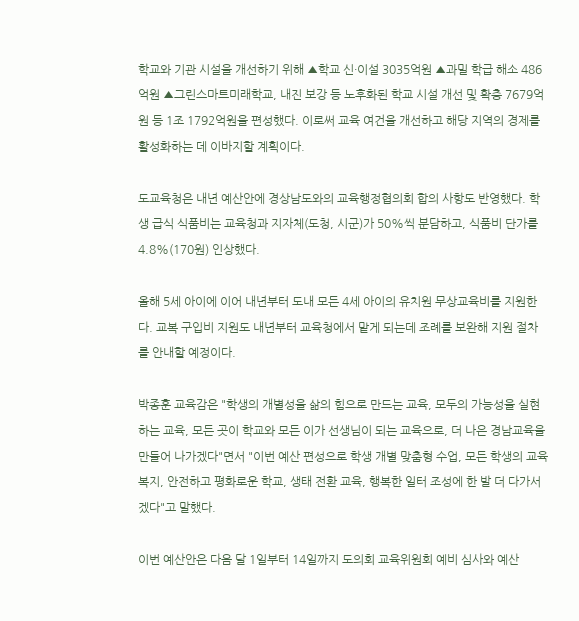학교와 기관 시설을 개선하기 위해 ▲학교 신·이설 3035억원 ▲과밀 학급 해소 486억원 ▲그린스마트미래학교, 내진 보강 등 노후화된 학교 시설 개선 및 확충 7679억원 등 1조 1792억원을 편성했다. 이로써 교육 여건을 개선하고 해당 지역의 경제를 활성화하는 데 이바지할 계획이다.

도교육청은 내년 예산안에 경상남도와의 교육행정협의회 합의 사항도 반영했다. 학생 급식 식품비는 교육청과 지자체(도청, 시군)가 50%씩 분담하고, 식품비 단가를 4.8%(170원) 인상했다.

올해 5세 아이에 이어 내년부터 도내 모든 4세 아이의 유치원 무상교육비를 지원한다. 교복 구입비 지원도 내년부터 교육청에서 맡게 되는데 조례를 보완해 지원 절차를 안내할 예정이다.

박종훈 교육감은 "학생의 개별성을 삶의 힘으로 만드는 교육, 모두의 가능성을 실현하는 교육, 모든 곳이 학교와 모든 이가 선생님이 되는 교육으로, 더 나은 경남교육을 만들어 나가겠다"면서 "이번 예산 편성으로 학생 개별 맞춤형 수업, 모든 학생의 교육 복지, 안전하고 평화로운 학교, 생태 전환 교육, 행복한 일터 조성에 한 발 더 다가서겠다"고 말했다.

이번 예산안은 다음 달 1일부터 14일까지 도의회 교육위원회 예비 심사와 예산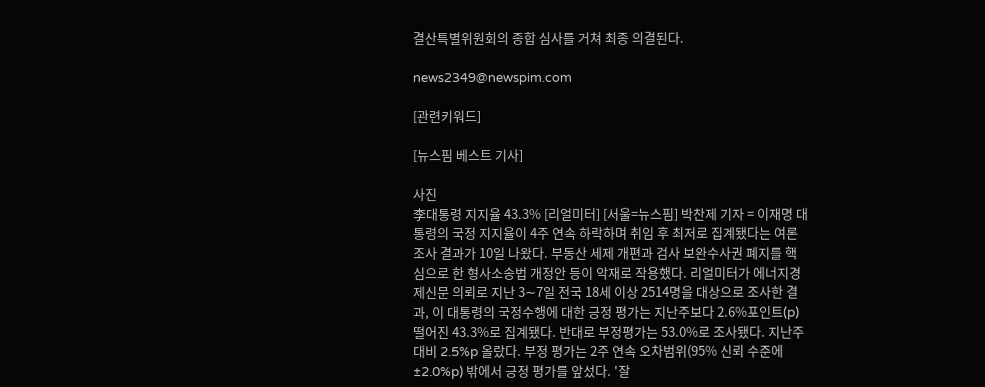결산특별위원회의 종합 심사를 거쳐 최종 의결된다.

news2349@newspim.com

[관련키워드]

[뉴스핌 베스트 기사]

사진
李대통령 지지율 43.3% [리얼미터] [서울=뉴스핌] 박찬제 기자 = 이재명 대통령의 국정 지지율이 4주 연속 하락하며 취임 후 최저로 집계됐다는 여론조사 결과가 10일 나왔다. 부동산 세제 개편과 검사 보완수사권 폐지를 핵심으로 한 형사소송법 개정안 등이 악재로 작용했다. 리얼미터가 에너지경제신문 의뢰로 지난 3∼7일 전국 18세 이상 2514명을 대상으로 조사한 결과, 이 대통령의 국정수행에 대한 긍정 평가는 지난주보다 2.6%포인트(p) 떨어진 43.3%로 집계됐다. 반대로 부정평가는 53.0%로 조사됐다. 지난주 대비 2.5%p 올랐다. 부정 평가는 2주 연속 오차범위(95% 신뢰 수준에 ±2.0%p) 밖에서 긍정 평가를 앞섰다. '잘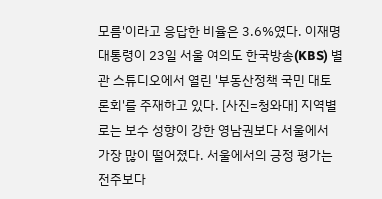모름'이라고 응답한 비율은 3.6%였다. 이재명 대통령이 23일 서울 여의도 한국방송(KBS) 별관 스튜디오에서 열린 '부동산정책 국민 대토론회'를 주재하고 있다. [사진=청와대] 지역별로는 보수 성향이 강한 영남권보다 서울에서 가장 많이 떨어졌다. 서울에서의 긍정 평가는 전주보다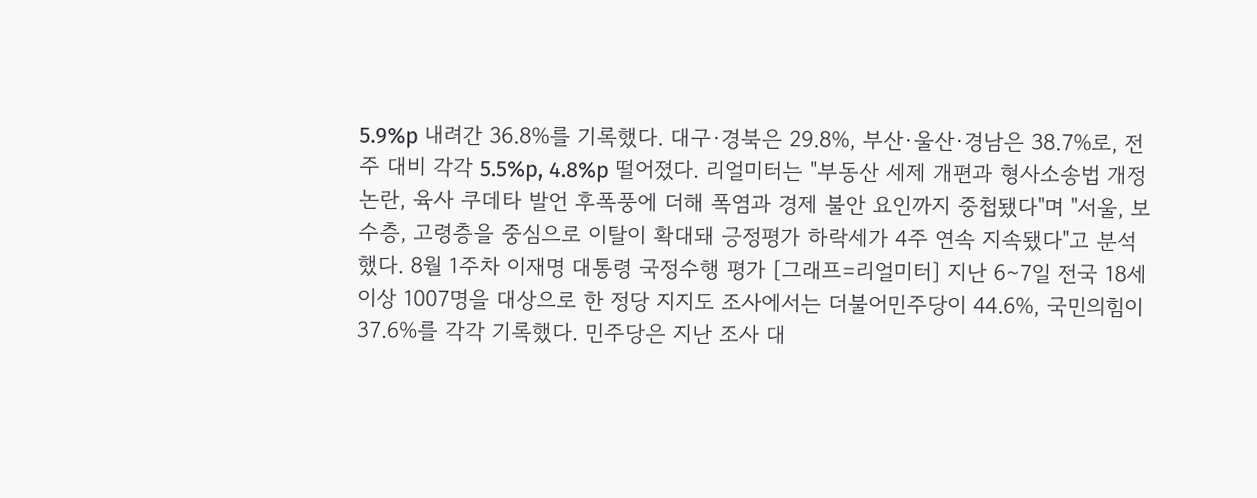5.9%p 내려간 36.8%를 기록했다. 대구·경북은 29.8%, 부산·울산·경남은 38.7%로, 전주 대비 각각 5.5%p, 4.8%p 떨어졌다. 리얼미터는 "부동산 세제 개편과 형사소송법 개정 논란, 육사 쿠데타 발언 후폭풍에 더해 폭염과 경제 불안 요인까지 중첩됐다"며 "서울, 보수층, 고령층을 중심으로 이탈이 확대돼 긍정평가 하락세가 4주 연속 지속됐다"고 분석했다. 8월 1주차 이재명 대통령 국정수행 평가 [그래프=리얼미터] 지난 6∼7일 전국 18세 이상 1007명을 대상으로 한 정당 지지도 조사에서는 더불어민주당이 44.6%, 국민의힘이 37.6%를 각각 기록했다. 민주당은 지난 조사 대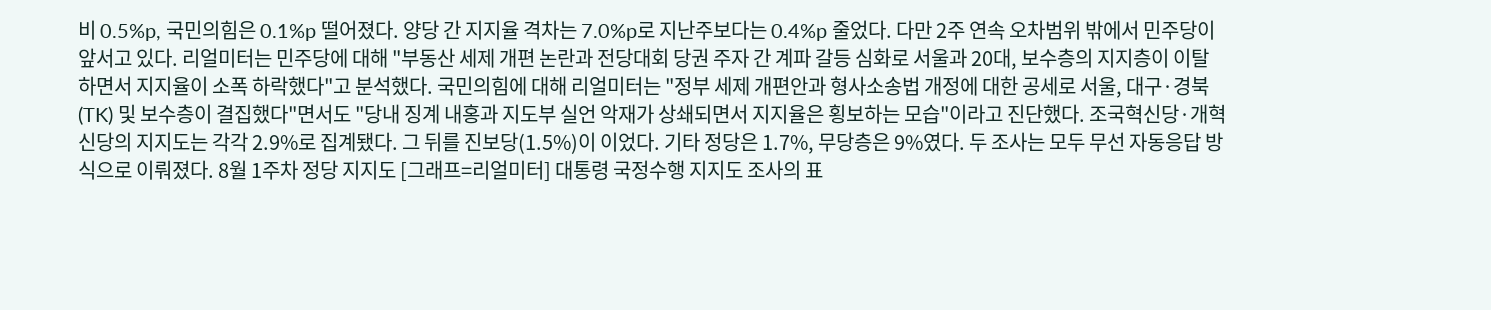비 0.5%p, 국민의힘은 0.1%p 떨어졌다. 양당 간 지지율 격차는 7.0%p로 지난주보다는 0.4%p 줄었다. 다만 2주 연속 오차범위 밖에서 민주당이 앞서고 있다. 리얼미터는 민주당에 대해 "부동산 세제 개편 논란과 전당대회 당권 주자 간 계파 갈등 심화로 서울과 20대, 보수층의 지지층이 이탈하면서 지지율이 소폭 하락했다"고 분석했다. 국민의힘에 대해 리얼미터는 "정부 세제 개편안과 형사소송법 개정에 대한 공세로 서울, 대구·경북(TK) 및 보수층이 결집했다"면서도 "당내 징계 내홍과 지도부 실언 악재가 상쇄되면서 지지율은 횡보하는 모습"이라고 진단했다. 조국혁신당·개혁신당의 지지도는 각각 2.9%로 집계됐다. 그 뒤를 진보당(1.5%)이 이었다. 기타 정당은 1.7%, 무당층은 9%였다. 두 조사는 모두 무선 자동응답 방식으로 이뤄졌다. 8월 1주차 정당 지지도 [그래프=리얼미터] 대통령 국정수행 지지도 조사의 표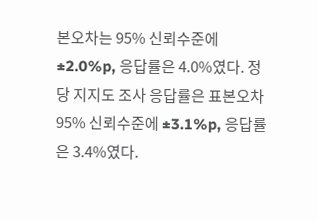본오차는 95% 신뢰수준에 ±2.0%p, 응답률은 4.0%였다. 정당 지지도 조사 응답률은 표본오차 95% 신뢰수준에 ±3.1%p, 응답률은 3.4%였다.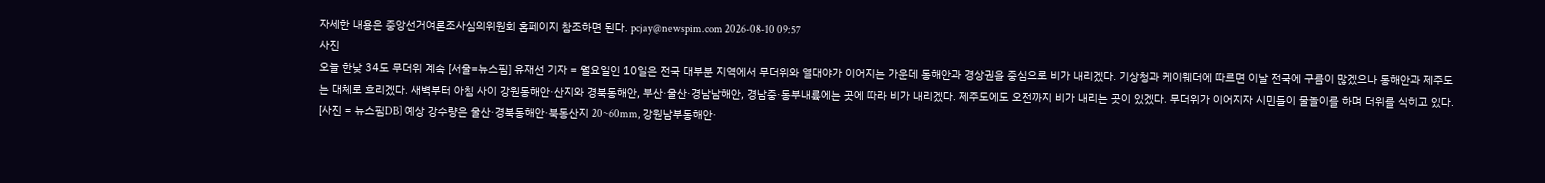자세한 내용은 중앙선거여론조사심의위원회 홈페이지 참조하면 된다. pcjay@newspim.com 2026-08-10 09:57
사진
오늘 한낮 34도 무더위 계속 [서울=뉴스핌] 유재선 기자 = 월요일인 10일은 전국 대부분 지역에서 무더위와 열대야가 이어지는 가운데 동해안과 경상권을 중심으로 비가 내리겠다. 기상청과 케이웨더에 따르면 이날 전국에 구름이 많겠으나 동해안과 제주도는 대체로 흐리겠다. 새벽부터 아침 사이 강원동해안·산지와 경북동해안, 부산·울산·경남남해안, 경남중·동부내륙에는 곳에 따라 비가 내리겠다. 제주도에도 오전까지 비가 내리는 곳이 있겠다. 무더위가 이어지자 시민들이 물놀이를 하며 더위를 식히고 있다. [사진 = 뉴스핌DB] 예상 강수량은 울산·경북동해안·북동산지 20~60mm, 강원남부동해안·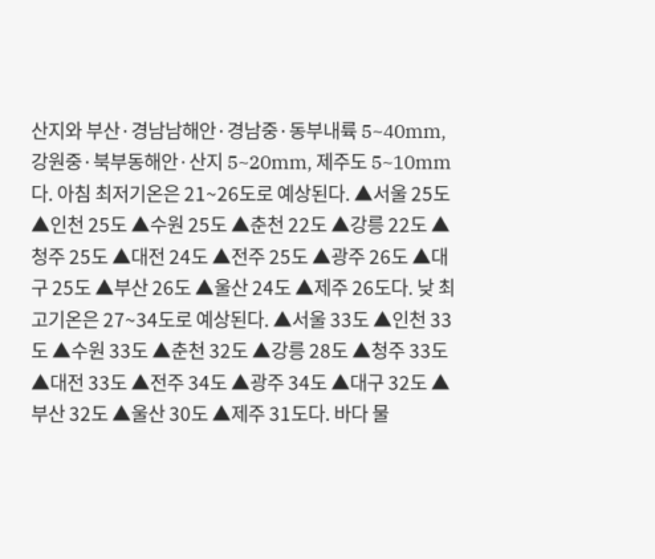산지와 부산·경남남해안·경남중·동부내륙 5~40mm, 강원중·북부동해안·산지 5~20mm, 제주도 5~10mm다. 아침 최저기온은 21~26도로 예상된다. ▲서울 25도 ▲인천 25도 ▲수원 25도 ▲춘천 22도 ▲강릉 22도 ▲청주 25도 ▲대전 24도 ▲전주 25도 ▲광주 26도 ▲대구 25도 ▲부산 26도 ▲울산 24도 ▲제주 26도다. 낮 최고기온은 27~34도로 예상된다. ▲서울 33도 ▲인천 33도 ▲수원 33도 ▲춘천 32도 ▲강릉 28도 ▲청주 33도 ▲대전 33도 ▲전주 34도 ▲광주 34도 ▲대구 32도 ▲부산 32도 ▲울산 30도 ▲제주 31도다. 바다 물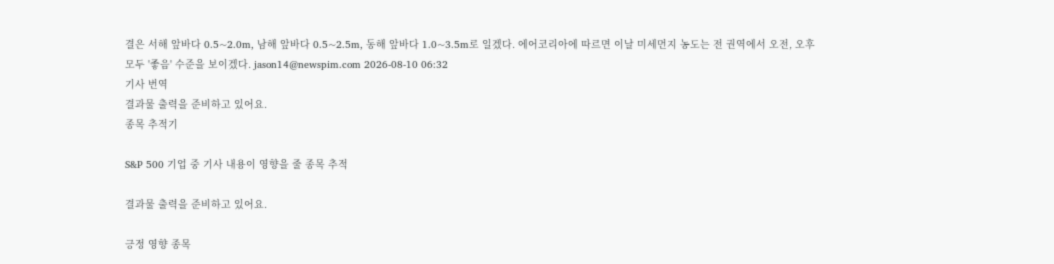결은 서해 앞바다 0.5~2.0m, 남해 앞바다 0.5~2.5m, 동해 앞바다 1.0~3.5m로 일겠다. 에어코리아에 따르면 이날 미세먼지 농도는 전 권역에서 오전, 오후 모두 '좋음' 수준을 보이겠다. jason14@newspim.com 2026-08-10 06:32
기사 번역
결과물 출력을 준비하고 있어요.
종목 추적기

S&P 500 기업 중 기사 내용이 영향을 줄 종목 추적

결과물 출력을 준비하고 있어요.

긍정 영향 종목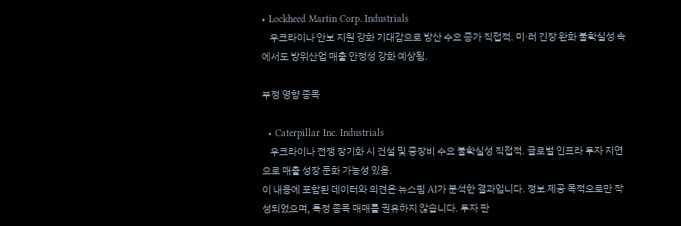• Lockheed Martin Corp. Industrials
    우크라이나 안보 지원 강화 기대감으로 방산 수요 증가 직접적. 미·러 긴장 완화 불확실성 속에서도 방위산업 매출 안정성 강화 예상됨.

부정 영향 종목

  • Caterpillar Inc. Industrials
    우크라이나 전쟁 장기화 시 건설 및 중장비 수요 불확실성 직접적. 글로벌 인프라 투자 지연으로 매출 성장 둔화 가능성 있음.
이 내용에 포함된 데이터와 의견은 뉴스핌 AI가 분석한 결과입니다. 정보 제공 목적으로만 작성되었으며, 특정 종목 매매를 권유하지 않습니다. 투자 판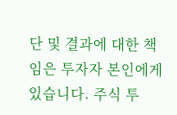단 및 결과에 대한 책임은 투자자 본인에게 있습니다. 주식 투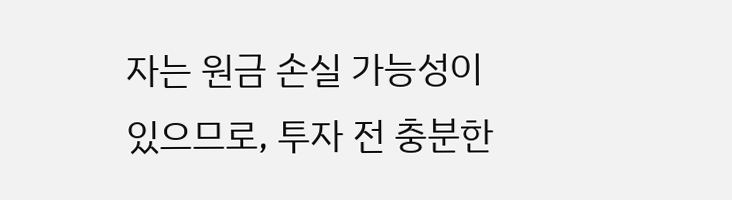자는 원금 손실 가능성이 있으므로, 투자 전 충분한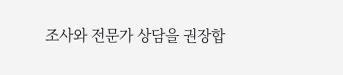조사와 전문가 상담을 권장합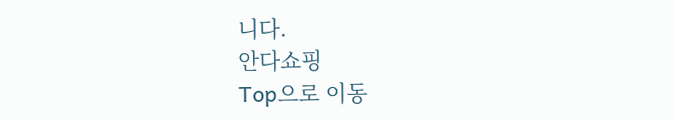니다.
안다쇼핑
Top으로 이동